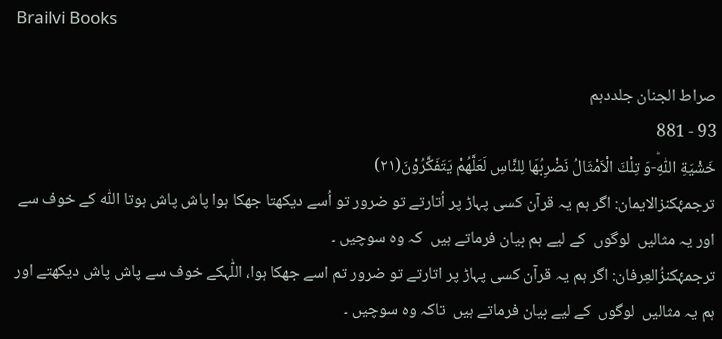Brailvi Books

صراط الجنان جلددہم
93 - 881
خَشْیَةِ اللّٰهِؕ-وَ تِلْكَ الْاَمْثَالُ نَضْرِبُهَا لِلنَّاسِ لَعَلَّهُمْ یَتَفَكَّرُوْنَ(۲۱)
ترجمۂکنزالایمان: اگر ہم یہ قرآن کسی پہاڑ پر اُتارتے تو ضرور تو اُسے دیکھتا جھکا ہوا پاش پاش ہوتا اللّٰہ کے خوف سے اور یہ مثالیں  لوگوں  کے لیے ہم بیان فرماتے ہیں  کہ وہ سوچیں ۔
ترجمۂکنزُالعِرفان: اگر ہم یہ قرآن کسی پہاڑ پر اتارتے تو ضرور تم اسے جھکا ہوا، اللّٰہکے خوف سے پاش پاش دیکھتے اور ہم یہ مثالیں  لوگوں  کے لیے بیان فرماتے ہیں  تاکہ وہ سوچیں ۔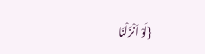{لَوْ اَنْزَلْنَا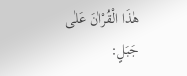هٰذَا الْقُرْاٰنَ عَلٰى جَبَلٍ: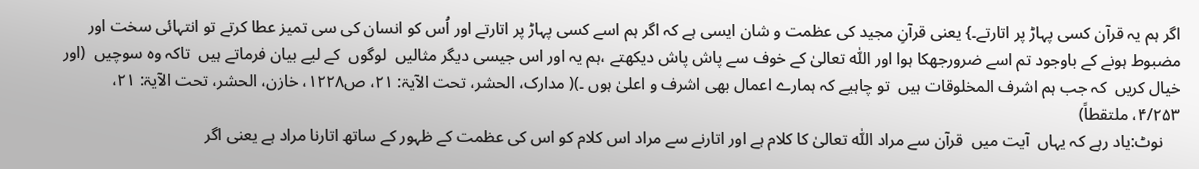اگر ہم یہ قرآن کسی پہاڑ پر اتارتے۔} یعنی قرآنِ مجید کی عظمت و شان ایسی ہے کہ اگر ہم اسے کسی پہاڑ پر اتارتے اور اُس کو انسان کی سی تمیز عطا کرتے تو انتہائی سخت اور مضبوط ہونے کے باوجود تم اسے ضرورجھکا ہوا اور اللّٰہ تعالیٰ کے خوف سے پاش پاش دیکھتے ،ہم یہ اور اس جیسی دیگر مثالیں  لوگوں  کے لیے بیان فرماتے ہیں  تاکہ وہ سوچیں  (اور خیال کریں  کہ جب ہم اشرف المخلوقات ہیں  تو چاہیے کہ ہمارے اعمال بھی اشرف و اعلیٰ ہوں ۔)( مدارک، الحشر، تحت الآیۃ: ۲۱، ص۱۲۲۸، خازن، الحشر، تحت الآیۃ: ۲۱، ۴/۲۵۳، ملتقطاً)
    نوٹ:یاد رہے کہ یہاں  آیت میں  قرآن سے مراد اللّٰہ تعالیٰ کا کلام ہے اور اتارنے سے مراد اس کلام کو اس کی عظمت کے ظہور کے ساتھ اتارنا مراد ہے یعنی اگر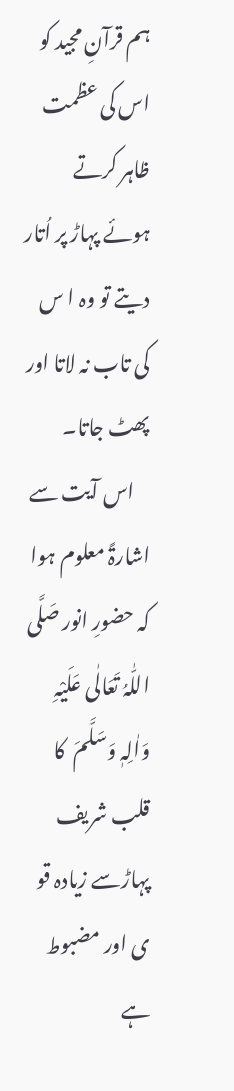ہم قرآنِ مجید کو اس کی عظمت ظاہر کرتے ہوئے پہاڑ پر اُتار دیتے تو وہ ا س کی تاب نہ لاتا اور پھٹ جاتا۔
    اس آیت سے اشارۃً معلوم ہوا کہ حضورِ انور صَلَّی اللّٰہُ تَعَالٰی عَلَیْہِ وَاٰلِہٖ وَسَلَّمَ  کا قلب شریف پہاڑسے زیادہ قو ی اور مضبوط ہے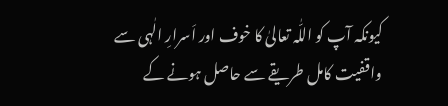کیونکہ آپ کو اللّٰہ تعالیٰ کا خوف اور اَسرارِ الٰہی سے واقفیت کامل طریقے سے حاصل ہونے کے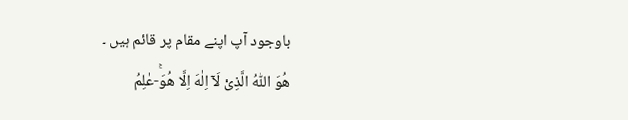باوجود آپ اپنے مقام پر قائم ہیں ۔
هُوَ اللّٰهُ الَّذِیْ لَاۤ اِلٰهَ اِلَّا هُوَۚ-عٰلِمُ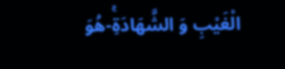الْغَیْبِ وَ الشَّهَادَةِۚ-هُوَ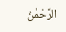الرَّحْمٰنُ